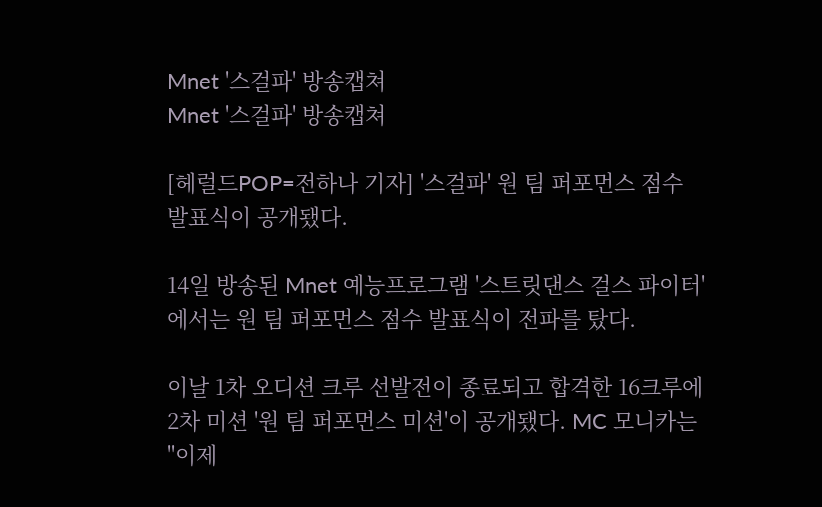Mnet '스걸파' 방송캡쳐
Mnet '스걸파' 방송캡쳐

[헤럴드POP=전하나 기자] '스걸파' 원 팀 퍼포먼스 점수 발표식이 공개됐다.

14일 방송된 Mnet 예능프로그램 '스트릿댄스 걸스 파이터'에서는 원 팀 퍼포먼스 점수 발표식이 전파를 탔다.

이날 1차 오디션 크루 선발전이 종료되고 합격한 16크루에 2차 미션 '원 팀 퍼포먼스 미션'이 공개됐다. MC 모니카는 "이제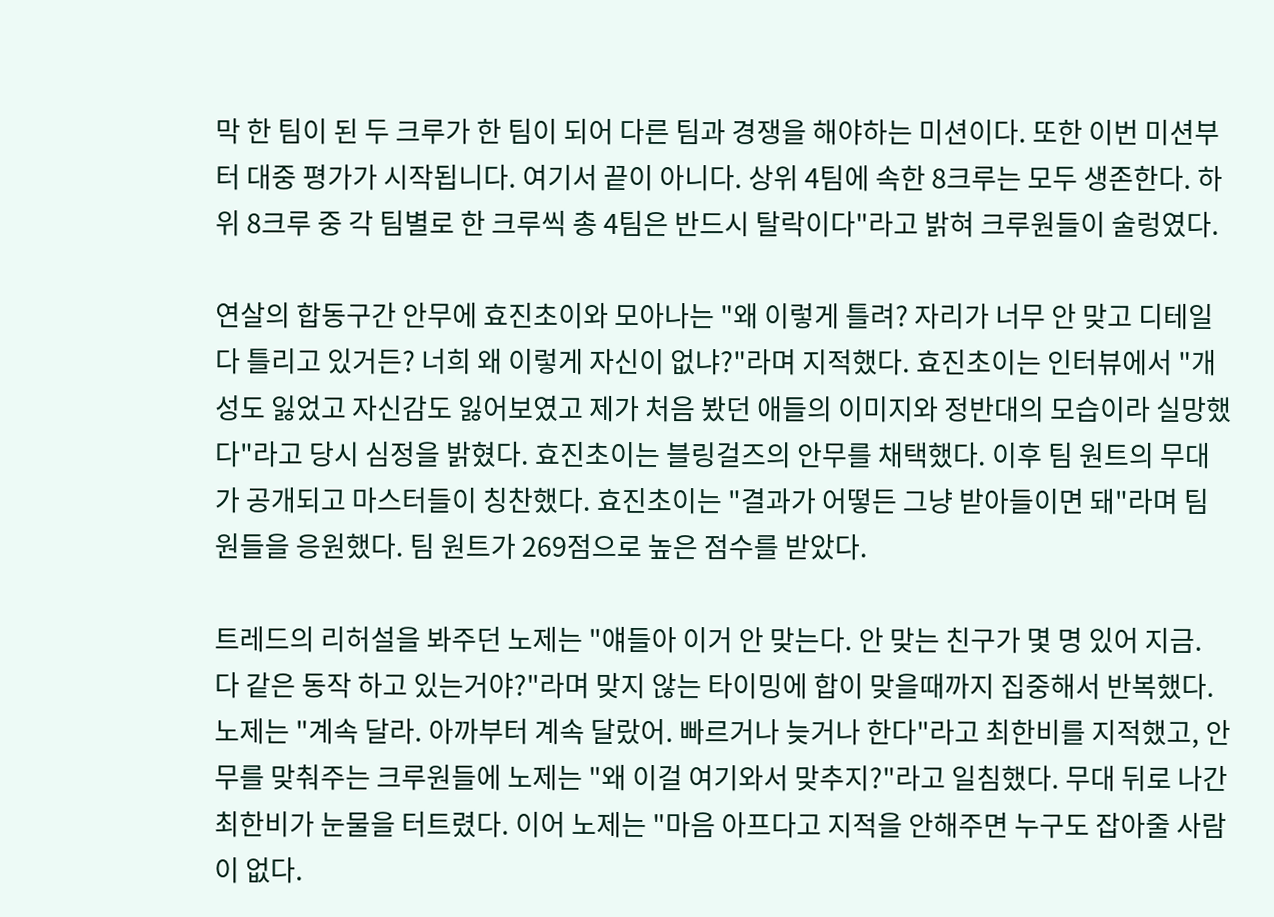막 한 팀이 된 두 크루가 한 팀이 되어 다른 팀과 경쟁을 해야하는 미션이다. 또한 이번 미션부터 대중 평가가 시작됩니다. 여기서 끝이 아니다. 상위 4팀에 속한 8크루는 모두 생존한다. 하위 8크루 중 각 팀별로 한 크루씩 총 4팀은 반드시 탈락이다"라고 밝혀 크루원들이 술렁였다.

연살의 합동구간 안무에 효진초이와 모아나는 "왜 이렇게 틀려? 자리가 너무 안 맞고 디테일 다 틀리고 있거든? 너희 왜 이렇게 자신이 없냐?"라며 지적했다. 효진초이는 인터뷰에서 "개성도 잃었고 자신감도 잃어보였고 제가 처음 봤던 애들의 이미지와 정반대의 모습이라 실망했다"라고 당시 심정을 밝혔다. 효진초이는 블링걸즈의 안무를 채택했다. 이후 팀 원트의 무대가 공개되고 마스터들이 칭찬했다. 효진초이는 "결과가 어떻든 그냥 받아들이면 돼"라며 팀원들을 응원했다. 팀 원트가 269점으로 높은 점수를 받았다.

트레드의 리허설을 봐주던 노제는 "얘들아 이거 안 맞는다. 안 맞는 친구가 몇 명 있어 지금. 다 같은 동작 하고 있는거야?"라며 맞지 않는 타이밍에 합이 맞을때까지 집중해서 반복했다. 노제는 "계속 달라. 아까부터 계속 달랐어. 빠르거나 늦거나 한다"라고 최한비를 지적했고, 안무를 맞춰주는 크루원들에 노제는 "왜 이걸 여기와서 맞추지?"라고 일침했다. 무대 뒤로 나간 최한비가 눈물을 터트렸다. 이어 노제는 "마음 아프다고 지적을 안해주면 누구도 잡아줄 사람이 없다.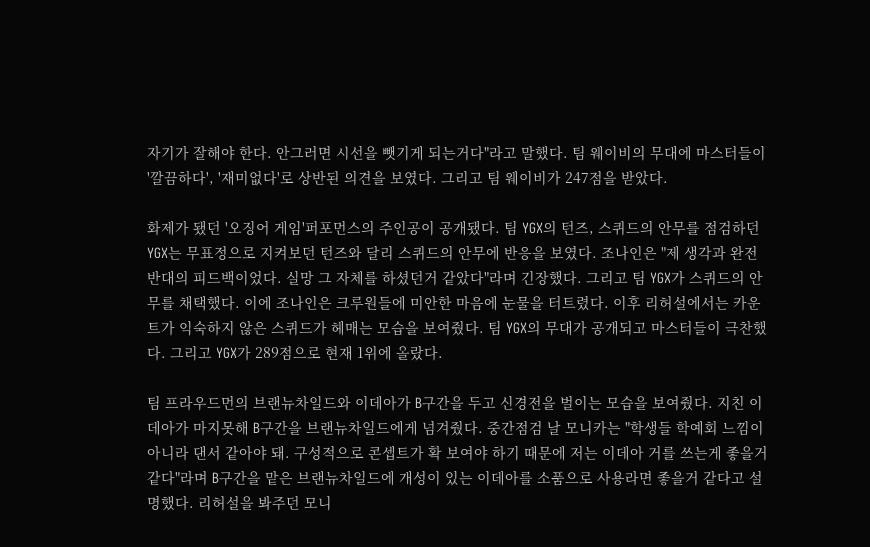자기가 잘해야 한다. 안그러면 시선을 뺏기게 되는거다"라고 말했다. 팀 웨이비의 무대에 마스터들이 '깔끔하다', '재미없다'로 상반된 의견을 보였다. 그리고 팀 웨이비가 247점을 받았다.

화제가 됐던 '오징어 게임'퍼포먼스의 주인공이 공개됐다. 팀 YGX의 턴즈, 스퀴드의 안무를 점검하던 YGX는 무표정으로 지켜보던 턴즈와 달리 스퀴드의 안무에 반응을 보였다. 조나인은 "제 생각과 완전 반대의 피드백이었다. 실망 그 자체를 하셨던거 같았다"라며 긴장했다. 그리고 팀 YGX가 스퀴드의 안무를 채택했다. 이에 조나인은 크루원들에 미안한 마음에 눈물을 터트렸다. 이후 리허설에서는 카운트가 익숙하지 않은 스퀴드가 헤매는 모습을 보여줬다. 팀 YGX의 무대가 공개되고 마스터들이 극찬했다. 그리고 YGX가 289점으로 현재 1위에 올랐다.

팀 프라우드먼의 브랜뉴차일드와 이데아가 B구간을 두고 신경전을 벌이는 모습을 보여줬다. 지친 이데아가 마지못해 B구간을 브랜뉴차일드에게 넘겨줬다. 중간점검 날 모니카는 "학생들 학예회 느낌이 아니라 댄서 같아야 돼. 구성적으로 콘셉트가 확 보여야 하기 때문에 저는 이데아 거를 쓰는게 좋을거 같다"라며 B구간을 맡은 브랜뉴차일드에 개성이 있는 이데아를 소품으로 사용라면 좋을거 같다고 설명했다. 리허설을 봐주던 모니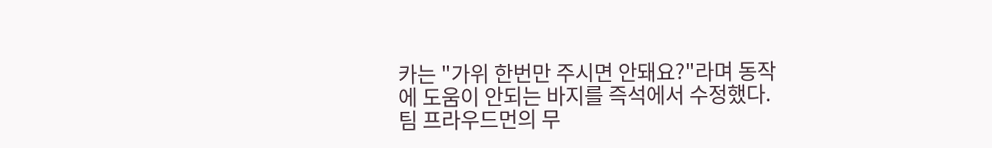카는 "가위 한번만 주시면 안돼요?"라며 동작에 도움이 안되는 바지를 즉석에서 수정했다. 팀 프라우드먼의 무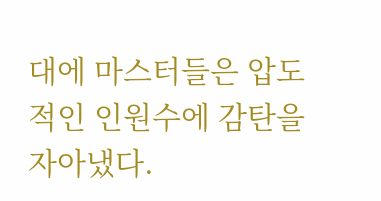대에 마스터들은 압도적인 인원수에 감탄을 자아냈다.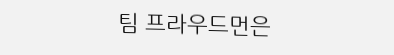팀 프라우드먼은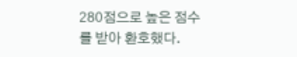280점으로 높은 점수를 받아 환호했다.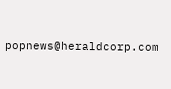popnews@heraldcorp.com